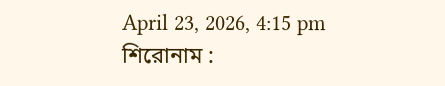April 23, 2026, 4:15 pm
শিরোনাম :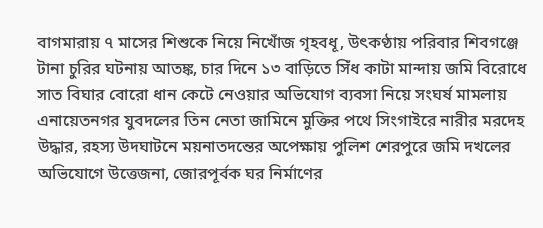বাগমারায় ৭ মাসের শিশুকে নিয়ে নিখোঁজ গৃহবধূ, উৎকণ্ঠায় পরিবার শিবগঞ্জে টানা চুরির ঘটনায় আতঙ্ক, চার দিনে ১৩ বাড়িতে সিঁধ কাটা মান্দায় জমি বিরোধে সাত বিঘার বোরো ধান কেটে নেওয়ার অভিযোগ ব্যবসা নিয়ে সংঘর্ষ মামলায় এনায়েতনগর যুবদলের তিন নেতা জামিনে মুক্তির পথে সিংগাইরে নারীর মরদেহ উদ্ধার, রহস্য উদঘাটনে ময়নাতদন্তের অপেক্ষায় পুলিশ শেরপুরে জমি দখলের অভিযোগে উত্তেজনা, জোরপূর্বক ঘর নির্মাণের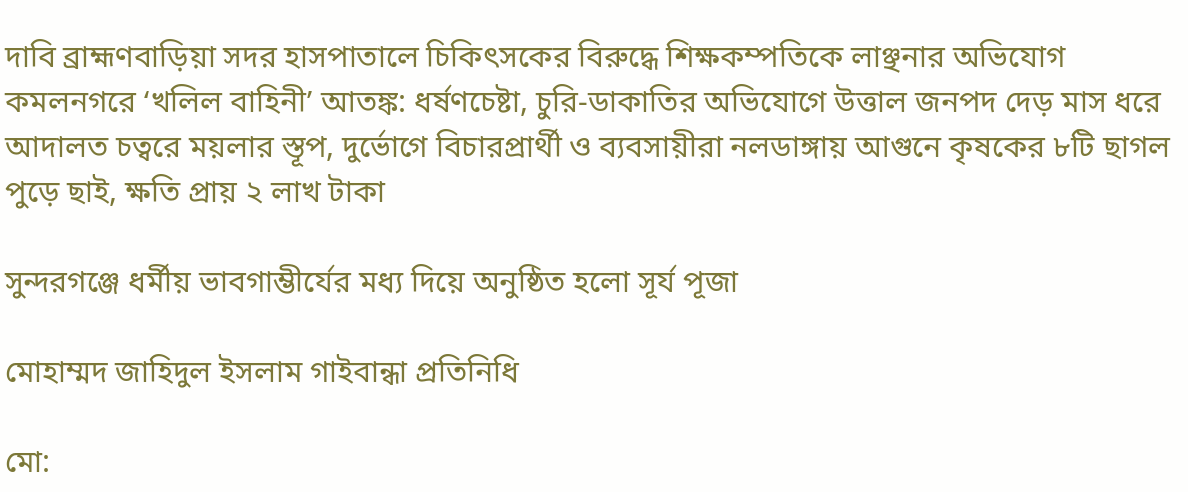দাবি ব্রাহ্মণবাড়িয়া সদর হাসপাতালে চিকিৎসকের বিরুদ্ধে শিক্ষকম্পতিকে লাঞ্ছনার অভিযোগ কমলনগরে ‘খলিল বাহিনী’ আতঙ্ক: ধর্ষণচেষ্টা, চুরি-ডাকাতির অভিযোগে উত্তাল জনপদ দেড় মাস ধরে আদালত চত্বরে ময়লার স্তূপ, দুর্ভোগে বিচারপ্রার্থী ও ব্যবসায়ীরা নলডাঙ্গায় আগুনে কৃষকের ৮টি ছাগল পুড়ে ছাই, ক্ষতি প্রায় ২ লাখ টাকা

সুন্দরগঞ্জে ধর্মীয় ভাবগাম্ভীর্যের মধ্য দিয়ে অনুষ্ঠিত হলো সূর্য পূজা

মোহাম্মদ জাহিদুল ইসলাম গাইবান্ধা প্রতিনিধি

মো: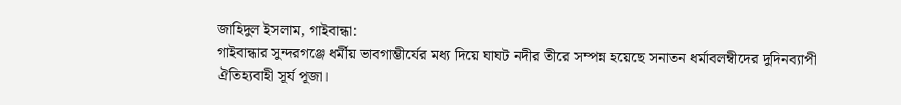জাহিদুল ইসলাম, গাইবান্ধা:
গাইবান্ধার সুন্দরগঞ্জে ধর্মীয় ভাবগাম্ভীর্যের মধ্য দিয়ে ঘাঘট নদীর তীরে সম্পন্ন হয়েছে সনাতন ধর্মাবলম্বীদের দুদিনব্যাপী ঐতিহ্যবাহী সূর্য পূজা।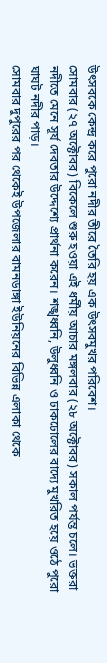উৎসবকে কেন্দ্র করে পুরো নদীর তীরে তৈরি হয় এক উৎসবমুখর পরিবেশ।
সোমবার (২৭ অক্টোবর) বিকেলে শুরু হওয়া এই ধর্মীয় আচার মঙ্গলবার (২৮ অক্টোবর) সকাল পর্যন্ত চলে। ভক্তরা নদীতে মেনে সূর্য দেবতার উদ্দেশ্যে প্রার্থনা করেন। শঙ্খধ্বনি, উলুধ্বনি ও ঢাকঢোলের বাদ্যে মুখরিত হয়ে ওঠে পুরো ঘাঘট নদীর পাড়।
সোমবার দুপুরের পর থেকেই উপজেলার বামনডাঙ্গা ইউনিয়নের বিভিন্ন এলাকা থেকে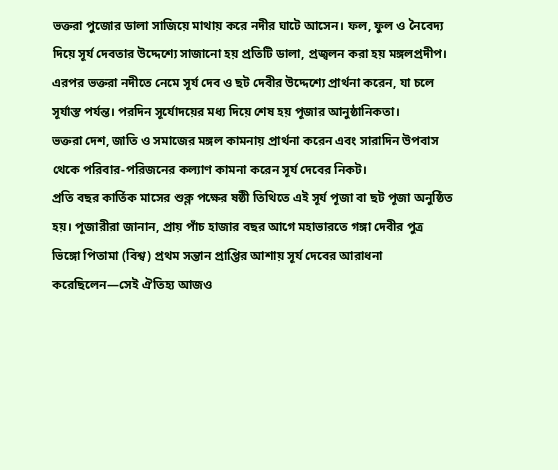ভক্তরা পুজোর ডালা সাজিয়ে মাথায় করে নদীর ঘাটে আসেন। ফল, ফুল ও নৈবেদ্য দিয়ে সূর্য দেবতার উদ্দেশ্যে সাজানো হয় প্রতিটি ডালা, প্রজ্বলন করা হয় মঙ্গলপ্রদীপ। এরপর ভক্তরা নদীতে নেমে সূর্য দেব ও ছট দেবীর উদ্দেশ্যে প্রার্থনা করেন, যা চলে সূর্যাস্ত পর্যন্ত। পরদিন সূর্যোদয়ের মধ্য দিয়ে শেষ হয় পূজার আনুষ্ঠানিকতা।
ভক্তরা দেশ, জাতি ও সমাজের মঙ্গল কামনায় প্রার্থনা করেন এবং সারাদিন উপবাস থেকে পরিবার-পরিজনের কল্যাণ কামনা করেন সূর্য দেবের নিকট।
প্রতি বছর কার্তিক মাসের শুক্ল পক্ষের ষষ্ঠী তিথিতে এই সূর্য পূজা বা ছট পূজা অনুষ্ঠিত হয়। পূজারীরা জানান, প্রায় পাঁচ হাজার বছর আগে মহাভারতে গঙ্গা দেবীর পুত্র ভিঙ্গো পিতামা (বিশ্ব) প্রথম সন্তান প্রাপ্তির আশায় সূর্য দেবের আরাধনা করেছিলেন—সেই ঐতিহ্য আজও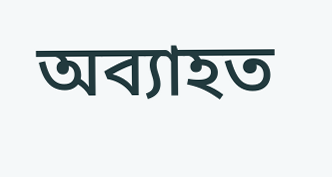অব্যাহত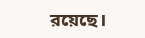রয়েছে।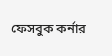ফেসবুক কর্নার